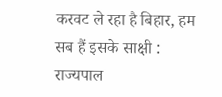करवट ले रहा है बिहार, हम सब हैं इसके साक्षी : राज्यपाल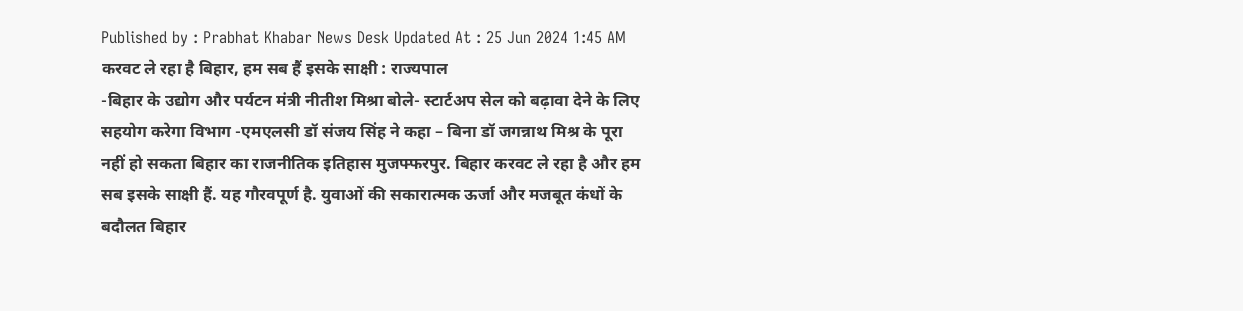Published by : Prabhat Khabar News Desk Updated At : 25 Jun 2024 1:45 AM
करवट ले रहा है बिहार, हम सब हैं इसके साक्षी : राज्यपाल
-बिहार के उद्योग और पर्यटन मंत्री नीतीश मिश्रा बोले- स्टार्टअप सेल को बढ़ावा देने के लिए सहयोग करेगा विभाग -एमएलसी डॉ संजय सिंह ने कहा – बिना डॉ जगन्नाथ मिश्र के पूरा नहीं हो सकता बिहार का राजनीतिक इतिहास मुजफ्फरपुर. बिहार करवट ले रहा है और हम सब इसके साक्षी हैं. यह गौरवपूर्ण है. युवाओं की सकारात्मक ऊर्जा और मजबूत कंधों के बदौलत बिहार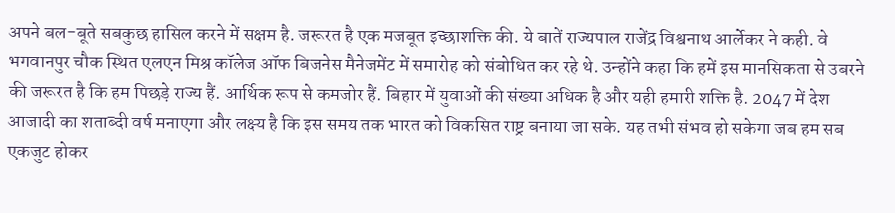अपने बल-बूते सबकुछ हासिल करने में सक्षम है. जरूरत है एक मजबूत इच्छाशक्ति की. ये बातें राज्यपाल राजेंद्र विश्वनाथ आर्लेकर ने कही. वे भगवानपुर चौक स्थित एलएन मिश्र कॉलेज ऑफ बिजनेस मैनेजमेंट में समारोह को संबोधित कर रहे थे. उन्होंने कहा कि हमें इस मानसिकता से उबरने की जरूरत है कि हम पिछड़े राज्य हैं. आर्थिक रूप से कमजोर हैं. बिहार में युवाओं की संख्या अधिक है और यही हमारी शक्ति है. 2047 में देश आजादी का शताब्दी वर्ष मनाएगा और लक्ष्य है कि इस समय तक भारत को विकसित राष्ट्र बनाया जा सके. यह तभी संभव हो सकेगा जब हम सब एकजुट होकर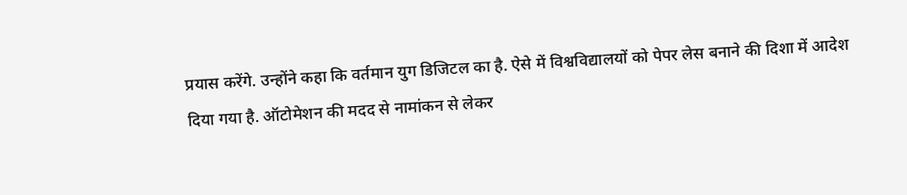प्रयास करेंगे. उन्होंने कहा कि वर्तमान युग डिजिटल का है. ऐसे में विश्वविद्यालयों को पेपर लेस बनाने की दिशा में आदेश दिया गया है. ऑटोमेशन की मदद से नामांकन से लेकर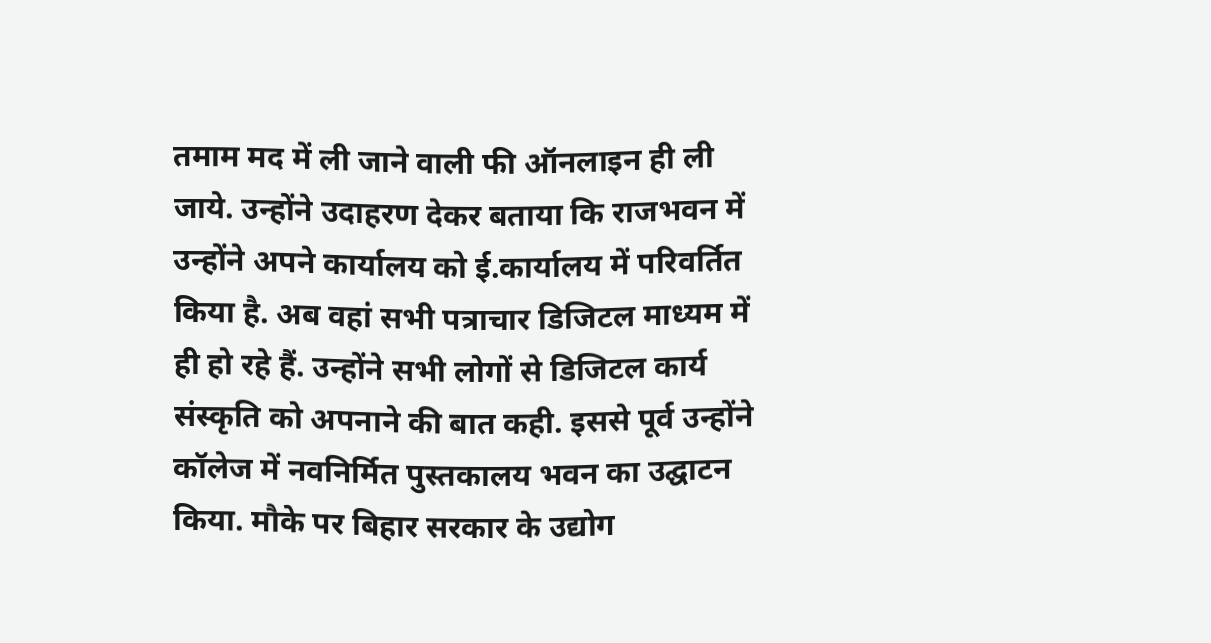तमाम मद में ली जाने वाली फी ऑनलाइन ही ली जाये. उन्होंने उदाहरण देकर बताया कि राजभवन में उन्होंने अपने कार्यालय को ई.कार्यालय में परिवर्तित किया है. अब वहां सभी पत्राचार डिजिटल माध्यम में ही हो रहे हैं. उन्होंने सभी लोगों से डिजिटल कार्य संस्कृति को अपनाने की बात कही. इससे पूर्व उन्होंने कॉलेज में नवनिर्मित पुस्तकालय भवन का उद्घाटन किया. मौके पर बिहार सरकार के उद्योग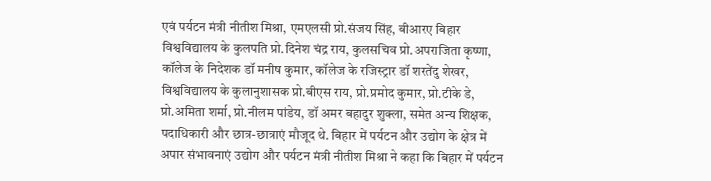एवं पर्यटन मंत्री नीतीश मिश्रा, एमएलसी प्रो.संजय सिंह, बीआरए बिहार विश्वविद्यालय के कुलपति प्रो.दिनेश चंद्र राय, कुलसचिव प्रो.अपराजिता कृष्णा, कॉलेज के निदेशक डॉ मनीष कुमार, कॉलेज के रजिस्ट्रार डॉ शरतेंदु शेखर, विश्वविद्यालय के कुलानुशासक प्रो.बीएस राय, प्रो.प्रमोद कुमार, प्रो.टीके डे, प्रो.अमिता शर्मा, प्रो.नीलम पांडेय, डॉ अमर बहादुर शुक्ला, समेत अन्य शिक्षक, पदाधिकारी और छात्र-छात्राएं मौजूद थे. बिहार में पर्यटन और उद्योग के क्षेत्र में अपार संभावनाएं उद्योग और पर्यटन मंत्री नीतीश मिश्रा ने कहा कि बिहार में पर्यटन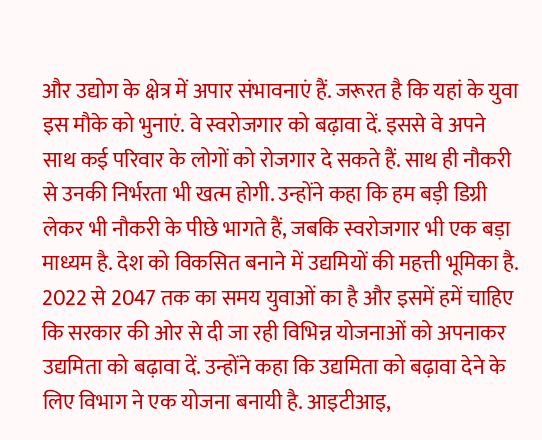और उद्योग के क्षेत्र में अपार संभावनाएं हैं. जरूरत है कि यहां के युवा इस मौके को भुनाएं. वे स्वरोजगार को बढ़ावा दें. इससे वे अपने साथ कई परिवार के लोगों को रोजगार दे सकते हैं. साथ ही नौकरी से उनकी निर्भरता भी खत्म होगी. उन्होंने कहा कि हम बड़ी डिग्री लेकर भी नौकरी के पीछे भागते हैं, जबकि स्वरोजगार भी एक बड़ा माध्यम है. देश को विकसित बनाने में उद्यमियों की महत्ती भूमिका है. 2022 से 2047 तक का समय युवाओं का है और इसमें हमें चाहिए कि सरकार की ओर से दी जा रही विभिन्न योजनाओं को अपनाकर उद्यमिता को बढ़ावा दें. उन्होंने कहा कि उद्यमिता को बढ़ावा देने के लिए विभाग ने एक योजना बनायी है. आइटीआइ,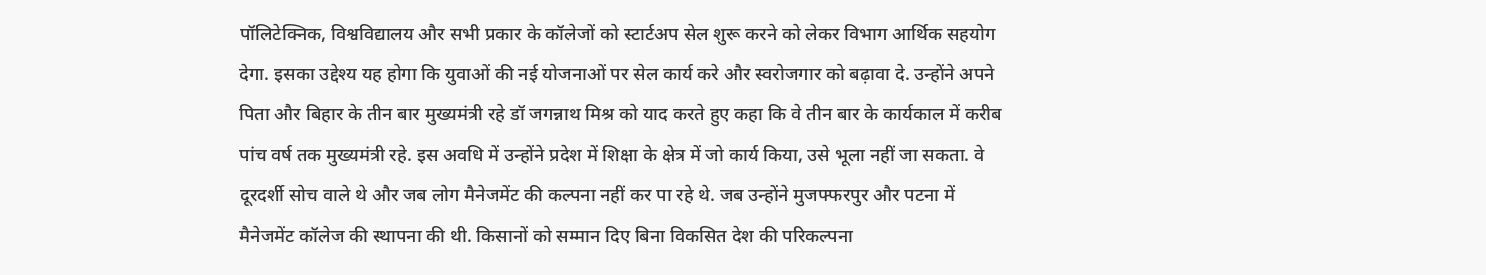पॉलिटेक्निक, विश्वविद्यालय और सभी प्रकार के कॉलेजों को स्टार्टअप सेल शुरू करने को लेकर विभाग आर्थिक सहयोग देगा. इसका उद्देश्य यह होगा कि युवाओं की नई योजनाओं पर सेल कार्य करे और स्वरोजगार को बढ़ावा दे. उन्होंने अपने पिता और बिहार के तीन बार मुख्यमंत्री रहे डॉ जगन्नाथ मिश्र को याद करते हुए कहा कि वे तीन बार के कार्यकाल में करीब पांच वर्ष तक मुख्यमंत्री रहे. इस अवधि में उन्होंने प्रदेश में शिक्षा के क्षेत्र में जो कार्य किया, उसे भूला नहीं जा सकता. वे दूरदर्शी सोच वाले थे और जब लोग मैनेजमेंट की कल्पना नहीं कर पा रहे थे. जब उन्होंने मुजफ्फरपुर और पटना में मैनेजमेंट कॉलेज की स्थापना की थी. किसानों को सम्मान दिए बिना विकसित देश की परिकल्पना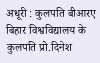अधूरी : कुलपति बीआरए बिहार विश्वविद्यालय के कुलपति प्रो.दिनेश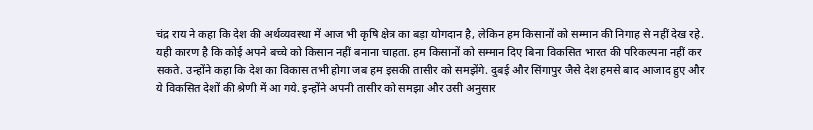चंद्र राय ने कहा कि देश की अर्थव्यवस्था में आज भी कृषि क्षेत्र का बड़ा योगदान है, लेकिन हम किसानों को सम्मान की निगाह से नहीं देख रहे. यही कारण है कि कोई अपने बच्चे को किसान नहीं बनाना चाहता. हम किसानों को सम्मान दिए बिना विकसित भारत की परिकल्पना नहीं कर सकते. उन्होंने कहा कि देश का विकास तभी होगा जब हम इसकी तासीर को समझेंगे. दुबई और सिंगापुर जैसे देश हमसे बाद आजाद हुए और ये विकसित देशों की श्रेणी में आ गये. इन्होंने अपनी तासीर को समझा और उसी अनुसार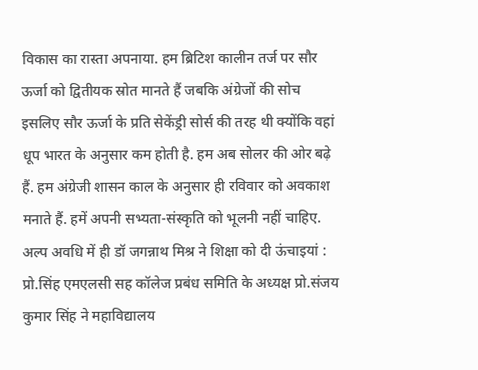विकास का रास्ता अपनाया. हम ब्रिटिश कालीन तर्ज पर सौर ऊर्जा को द्वितीयक स्रोत मानते हैं जबकि अंग्रेजों की सोच इसलिए सौर ऊर्जा के प्रति सेकेंड्री सोर्स की तरह थी क्योंकि वहां धूप भारत के अनुसार कम होती है. हम अब सोलर की ओर बढ़े हैं. हम अंग्रेजी शासन काल के अनुसार ही रविवार को अवकाश मनाते हैं. हमें अपनी सभ्यता-संस्कृति को भूलनी नहीं चाहिए. अल्प अवधि में ही डॉ जगन्नाथ मिश्र ने शिक्षा को दी ऊंचाइयां : प्रो.सिंह एमएलसी सह कॉलेज प्रबंध समिति के अध्यक्ष प्रो.संजय कुमार सिंह ने महाविद्यालय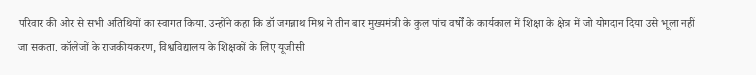परिवार की ओर से सभी अतिथियों का स्वागत किया. उन्होंने कहा कि डॉ जगन्नाथ मिश्र ने तीन बार मुख्यमंत्री के कुल पांच वर्षों के कार्यकाल में शिक्षा के क्षेत्र में जो योगदान दिया उसे भूला नहीं जा सकता. कॉलेजों के राजकीयकरण, विश्वविद्यालय के शिक्षकों के लिए यूजीसी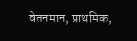वेतनमान, प्राथमिक,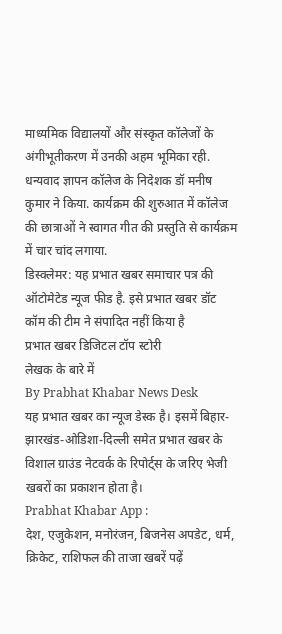माध्यमिक विद्यालयों और संस्कृत कॉलेजों के अंगीभूतीकरण में उनकी अहम भूमिका रही. धन्यवाद ज्ञापन कॉलेज के निदेशक डॉ मनीष कुमार ने किया. कार्यक्रम की शुरुआत में कॉलेज की छात्राओं ने स्वागत गीत की प्रस्तुति से कार्यक्रम में चार चांद लगाया.
डिस्क्लेमर: यह प्रभात खबर समाचार पत्र की ऑटोमेटेड न्यूज फीड है. इसे प्रभात खबर डॉट कॉम की टीम ने संपादित नहीं किया है
प्रभात खबर डिजिटल टॉप स्टोरी
लेखक के बारे में
By Prabhat Khabar News Desk
यह प्रभात खबर का न्यूज डेस्क है। इसमें बिहार-झारखंड-ओडिशा-दिल्ली समेत प्रभात खबर के विशाल ग्राउंड नेटवर्क के रिपोर्ट्स के जरिए भेजी खबरों का प्रकाशन होता है।
Prabhat Khabar App :
देश, एजुकेशन, मनोरंजन, बिजनेस अपडेट, धर्म, क्रिकेट, राशिफल की ताजा खबरें पढ़ें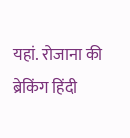यहां. रोजाना की ब्रेकिंग हिंदी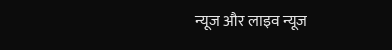न्यूज और लाइव न्यूज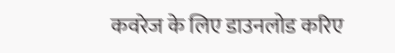कवरेज के लिए डाउनलोड करिए